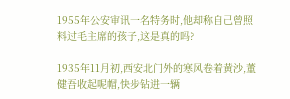1955年公安审讯一名特务时,他却称自己曾照料过毛主席的孩子,这是真的吗?

1935年11月初,西安北门外的寒风卷着黄沙,董健吾收起呢帽,快步钻进一辆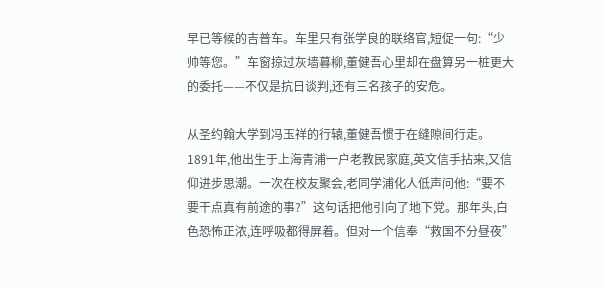早已等候的吉普车。车里只有张学良的联络官,短促一句:“少帅等您。”车窗掠过灰墙暮柳,董健吾心里却在盘算另一桩更大的委托——不仅是抗日谈判,还有三名孩子的安危。

从圣约翰大学到冯玉祥的行辕,董健吾惯于在缝隙间行走。1891年,他出生于上海青浦一户老教民家庭,英文信手拈来,又信仰进步思潮。一次在校友聚会,老同学浦化人低声问他:“要不要干点真有前途的事?”这句话把他引向了地下党。那年头,白色恐怖正浓,连呼吸都得屏着。但对一个信奉“救国不分昼夜”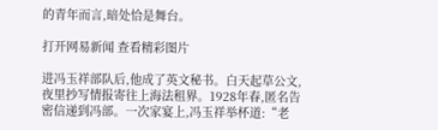的青年而言,暗处恰是舞台。

打开网易新闻 查看精彩图片

进冯玉祥部队后,他成了英文秘书。白天起草公文,夜里抄写情报寄往上海法租界。1928年春,匿名告密信递到冯部。一次家宴上,冯玉祥举杯道:“老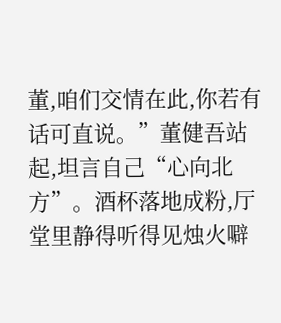董,咱们交情在此,你若有话可直说。”董健吾站起,坦言自己“心向北方”。酒杯落地成粉,厅堂里静得听得见烛火噼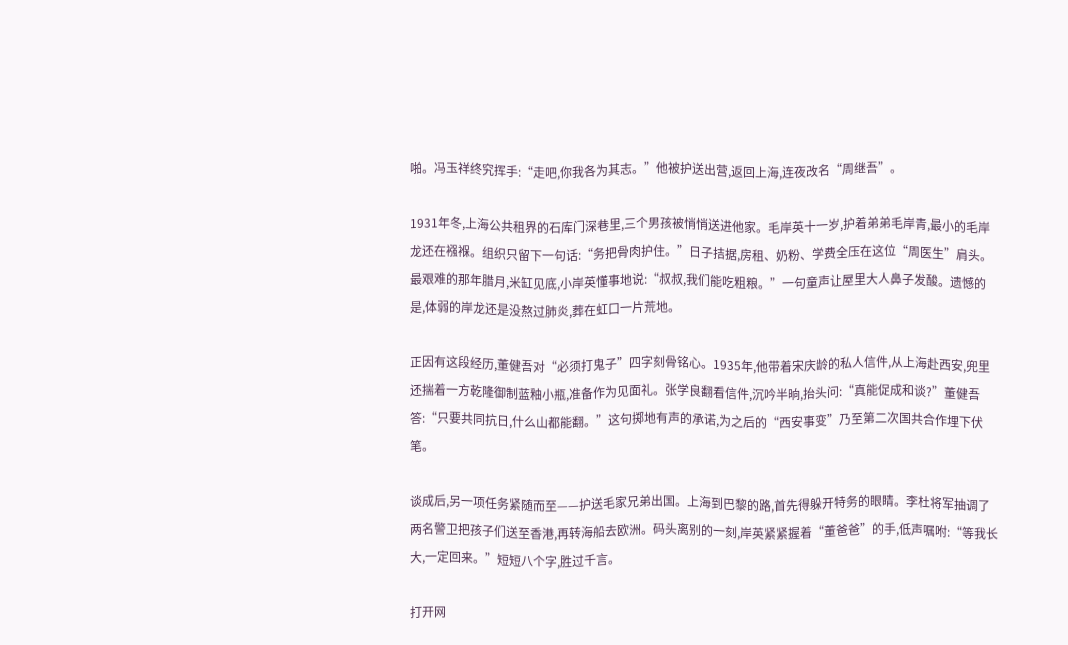啪。冯玉祥终究挥手:“走吧,你我各为其志。”他被护送出营,返回上海,连夜改名“周继吾”。

1931年冬,上海公共租界的石库门深巷里,三个男孩被悄悄送进他家。毛岸英十一岁,护着弟弟毛岸青,最小的毛岸龙还在襁褓。组织只留下一句话:“务把骨肉护住。”日子拮据,房租、奶粉、学费全压在这位“周医生”肩头。最艰难的那年腊月,米缸见底,小岸英懂事地说:“叔叔,我们能吃粗粮。”一句童声让屋里大人鼻子发酸。遗憾的是,体弱的岸龙还是没熬过肺炎,葬在虹口一片荒地。

正因有这段经历,董健吾对“必须打鬼子”四字刻骨铭心。1935年,他带着宋庆龄的私人信件,从上海赴西安,兜里还揣着一方乾隆御制蓝釉小瓶,准备作为见面礼。张学良翻看信件,沉吟半晌,抬头问:“真能促成和谈?”董健吾答:“只要共同抗日,什么山都能翻。”这句掷地有声的承诺,为之后的“西安事变”乃至第二次国共合作埋下伏笔。

谈成后,另一项任务紧随而至——护送毛家兄弟出国。上海到巴黎的路,首先得躲开特务的眼睛。李杜将军抽调了两名警卫把孩子们送至香港,再转海船去欧洲。码头离别的一刻,岸英紧紧握着“董爸爸”的手,低声嘱咐:“等我长大,一定回来。”短短八个字,胜过千言。

打开网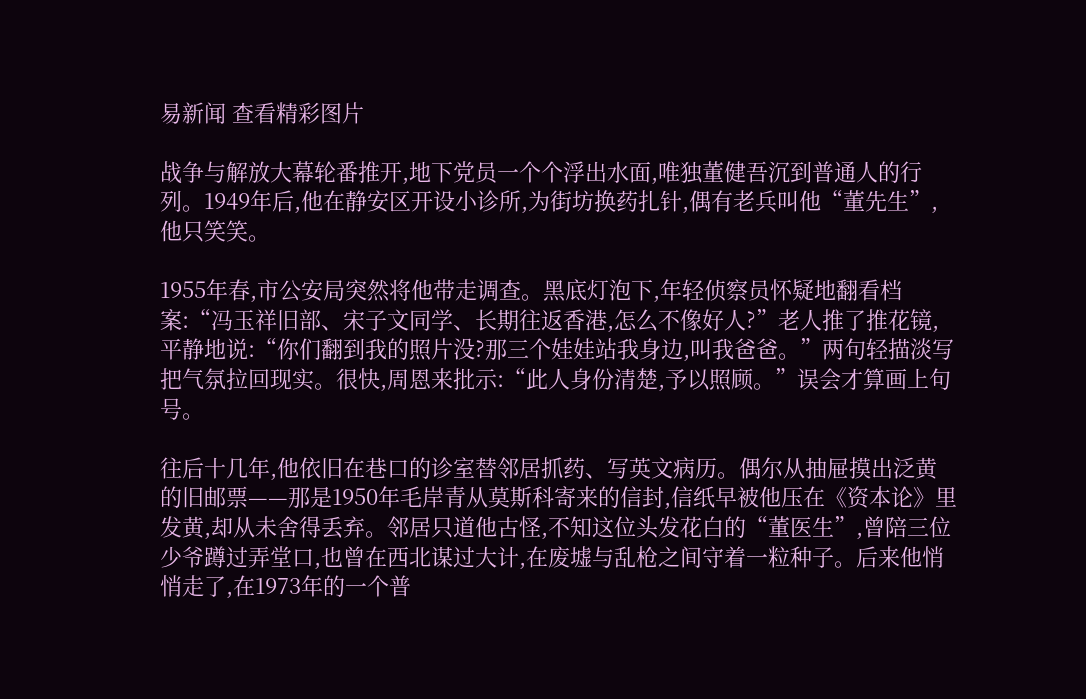易新闻 查看精彩图片

战争与解放大幕轮番推开,地下党员一个个浮出水面,唯独董健吾沉到普通人的行列。1949年后,他在静安区开设小诊所,为街坊换药扎针,偶有老兵叫他“董先生”,他只笑笑。

1955年春,市公安局突然将他带走调查。黑底灯泡下,年轻侦察员怀疑地翻看档案:“冯玉祥旧部、宋子文同学、长期往返香港,怎么不像好人?”老人推了推花镜,平静地说:“你们翻到我的照片没?那三个娃娃站我身边,叫我爸爸。”两句轻描淡写把气氛拉回现实。很快,周恩来批示:“此人身份清楚,予以照顾。”误会才算画上句号。

往后十几年,他依旧在巷口的诊室替邻居抓药、写英文病历。偶尔从抽屉摸出泛黄的旧邮票——那是1950年毛岸青从莫斯科寄来的信封,信纸早被他压在《资本论》里发黄,却从未舍得丢弃。邻居只道他古怪,不知这位头发花白的“董医生”,曾陪三位少爷蹲过弄堂口,也曾在西北谋过大计,在废墟与乱枪之间守着一粒种子。后来他悄悄走了,在1973年的一个普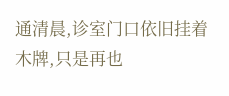通清晨,诊室门口依旧挂着木牌,只是再也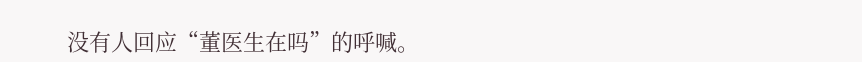没有人回应“董医生在吗”的呼喊。